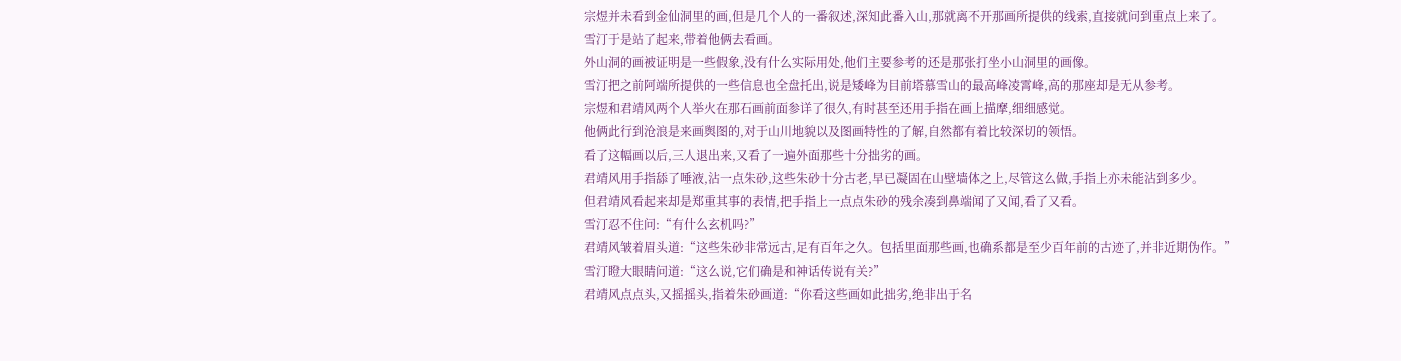宗煜并未看到金仙洞里的画,但是几个人的一番叙述,深知此番入山,那就离不开那画所提供的线索,直接就问到重点上来了。
雪汀于是站了起来,带着他俩去看画。
外山洞的画被证明是一些假象,没有什么实际用处,他们主要参考的还是那张打坐小山洞里的画像。
雪汀把之前阿端所提供的一些信息也全盘托出,说是矮峰为目前塔慕雪山的最高峰凌霄峰,高的那座却是无从参考。
宗煜和君靖风两个人举火在那石画前面参详了很久,有时甚至还用手指在画上描摩,细细感觉。
他俩此行到沧浪是来画舆图的,对于山川地貌以及图画特性的了解,自然都有着比较深切的领悟。
看了这幅画以后,三人退出来,又看了一遍外面那些十分拙劣的画。
君靖风用手指舔了唾液,沾一点朱砂,这些朱砂十分古老,早已凝固在山壁墙体之上,尽管这么做,手指上亦未能沾到多少。
但君靖风看起来却是郑重其事的表情,把手指上一点点朱砂的残余凑到鼻端闻了又闻,看了又看。
雪汀忍不住问:“有什么玄机吗?”
君靖风皱着眉头道:“这些朱砂非常远古,足有百年之久。包括里面那些画,也确系都是至少百年前的古迹了,并非近期伪作。”
雪汀瞪大眼睛问道:“这么说,它们确是和神话传说有关?”
君靖风点点头,又摇摇头,指着朱砂画道:“你看这些画如此拙劣,绝非出于名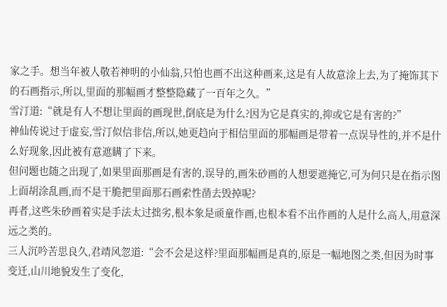家之手。想当年被人敬若神明的小仙翁,只怕也画不出这种画来,这是有人故意涂上去,为了掩饰其下的石画指示,所以,里面的那幅画才整整隐藏了一百年之久。”
雪汀道:“就是有人不想让里面的画现世,倒底是为什么?因为它是真实的,抑或它是有害的?”
神仙传说过于虚妄,雪汀似信非信,所以,她更趋向于相信里面的那幅画是带着一点误导性的,并不是什么好现象,因此被有意遮瞒了下来。
但问题也随之出现了,如果里面那画是有害的,误导的,画朱砂画的人想要遮掩它,可为何只是在指示图上面胡涂乱画,而不是干脆把里面那石画索性凿去毁掉呢?
再者,这些朱砂画着实是手法太过拙劣,根本象是顽童作画,也根本看不出作画的人是什么高人,用意深远之类的。
三人沉吟苦思良久,君靖风忽道:“会不会是这样?里面那幅画是真的,原是一幅地图之类,但因为时事变迁,山川地貌发生了变化,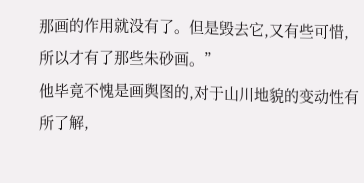那画的作用就没有了。但是毁去它,又有些可惜,所以才有了那些朱砂画。”
他毕竟不愧是画舆图的,对于山川地貌的变动性有所了解,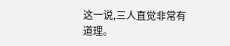这一说,三人直觉非常有道理。